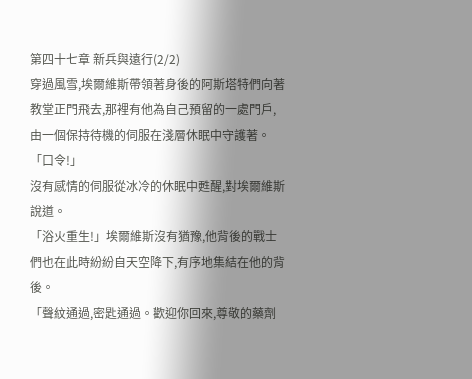第四十七章 新兵與遠行(2/2)
穿過風雪,埃爾維斯帶領著身後的阿斯塔特們向著教堂正門飛去,那裡有他為自己預留的一處門戶,由一個保持待機的伺服在淺層休眠中守護著。
「口令!」
沒有感情的伺服從冰冷的休眠中甦醒,對埃爾維斯說道。
「浴火重生!」埃爾維斯沒有猶豫,他背後的戰士們也在此時紛紛自天空降下,有序地集結在他的背後。
「聲紋通過,密匙通過。歡迎你回來,尊敬的藥劑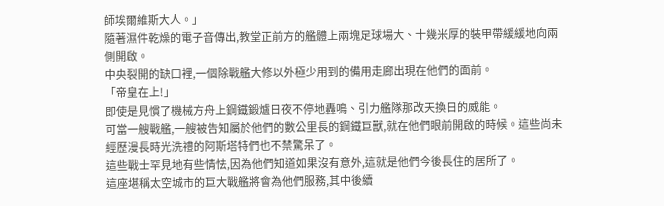師埃爾維斯大人。」
隨著濕件乾燥的電子音傳出,教堂正前方的艦體上兩塊足球場大、十幾米厚的裝甲帶緩緩地向兩側開啟。
中央裂開的缺口裡,一個除戰艦大修以外極少用到的備用走廊出現在他們的面前。
「帝皇在上!」
即使是見慣了機械方舟上鋼鐵鍛爐日夜不停地轟鳴、引力艦隊那改天換日的威能。
可當一艘戰艦,一艘被告知屬於他們的數公里長的鋼鐵巨獸,就在他們眼前開啟的時候。這些尚未經歷漫長時光洗禮的阿斯塔特們也不禁驚呆了。
這些戰士罕見地有些情怯,因為他們知道如果沒有意外,這就是他們今後長住的居所了。
這座堪稱太空城市的巨大戰艦將會為他們服務,其中後續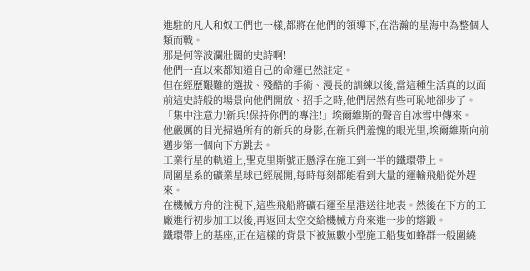進駐的凡人和奴工們也一樣,都將在他們的領導下,在浩瀚的星海中為整個人類而戰。
那是何等波瀾壯闊的史詩啊!
他們一直以來都知道自己的命運已然註定。
但在經歷艱難的選拔、殘酷的手術、漫長的訓練以後,當這種生活真的以面前這史詩般的場景向他們開放、招手之時,他們居然有些可恥地卻步了。
「集中注意力!新兵!保持你們的專注!」埃爾維斯的聲音自冰雪中傳來。
他嚴厲的目光掃過所有的新兵的身影,在新兵們羞愧的眼光里,埃爾維斯向前邁步第一個向下方跳去。
工業行星的軌道上,聖克里斯號正懸浮在施工到一半的鐵環帶上。
周圍星系的礦業星球已經展開,每時每刻都能看到大量的運輸飛船從外趕來。
在機械方舟的注視下,這些飛船將礦石運至星港送往地表。然後在下方的工廠進行初步加工以後,再返回太空交給機械方舟來進一步的熔鍛。
鐵環帶上的基座,正在這樣的背景下被無數小型施工船隻如蜂群一般圍繞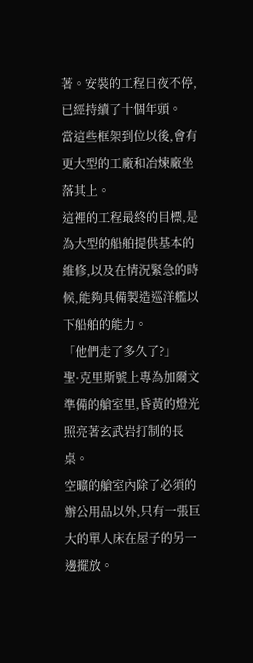著。安裝的工程日夜不停,已經持續了十個年頭。
當這些框架到位以後,會有更大型的工廠和冶煉廠坐落其上。
這裡的工程最終的目標,是為大型的船舶提供基本的維修,以及在情況緊急的時候,能夠具備製造巡洋艦以下船舶的能力。
「他們走了多久了?」
聖·克里斯號上專為加爾文準備的艙室里,昏黃的燈光照亮著玄武岩打制的長桌。
空曠的艙室內除了必須的辦公用品以外,只有一張巨大的單人床在屋子的另一邊擺放。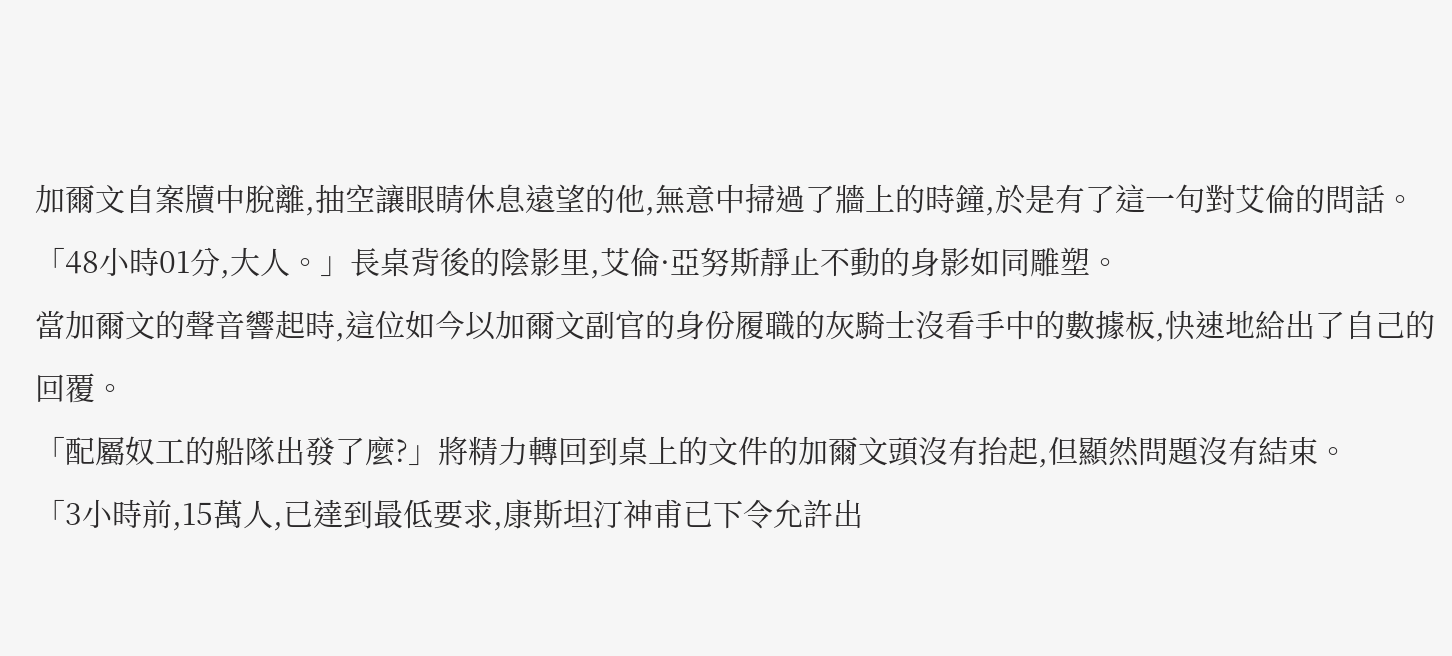加爾文自案牘中脫離,抽空讓眼睛休息遠望的他,無意中掃過了牆上的時鐘,於是有了這一句對艾倫的問話。
「48小時01分,大人。」長桌背後的陰影里,艾倫·亞努斯靜止不動的身影如同雕塑。
當加爾文的聲音響起時,這位如今以加爾文副官的身份履職的灰騎士沒看手中的數據板,快速地給出了自己的回覆。
「配屬奴工的船隊出發了麼?」將精力轉回到桌上的文件的加爾文頭沒有抬起,但顯然問題沒有結束。
「3小時前,15萬人,已達到最低要求,康斯坦汀神甫已下令允許出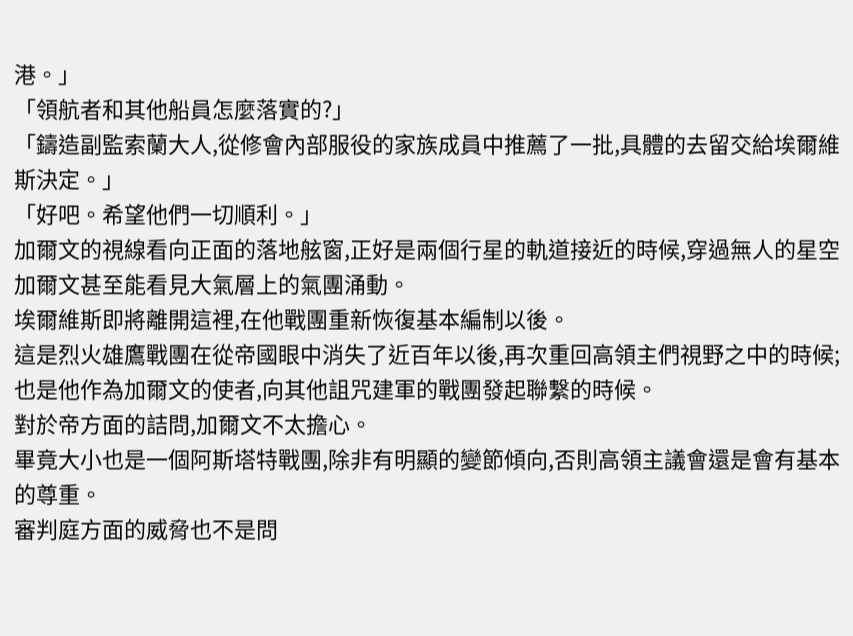港。」
「領航者和其他船員怎麼落實的?」
「鑄造副監索蘭大人,從修會內部服役的家族成員中推薦了一批,具體的去留交給埃爾維斯決定。」
「好吧。希望他們一切順利。」
加爾文的視線看向正面的落地舷窗,正好是兩個行星的軌道接近的時候,穿過無人的星空加爾文甚至能看見大氣層上的氣團涌動。
埃爾維斯即將離開這裡,在他戰團重新恢復基本編制以後。
這是烈火雄鷹戰團在從帝國眼中消失了近百年以後,再次重回高領主們視野之中的時候;
也是他作為加爾文的使者,向其他詛咒建軍的戰團發起聯繫的時候。
對於帝方面的詰問,加爾文不太擔心。
畢竟大小也是一個阿斯塔特戰團,除非有明顯的變節傾向,否則高領主議會還是會有基本的尊重。
審判庭方面的威脅也不是問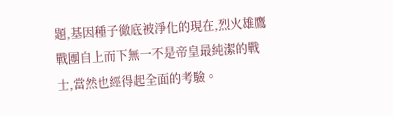題,基因種子徹底被淨化的現在,烈火雄鷹戰團自上而下無一不是帝皇最純潔的戰士,當然也經得起全面的考驗。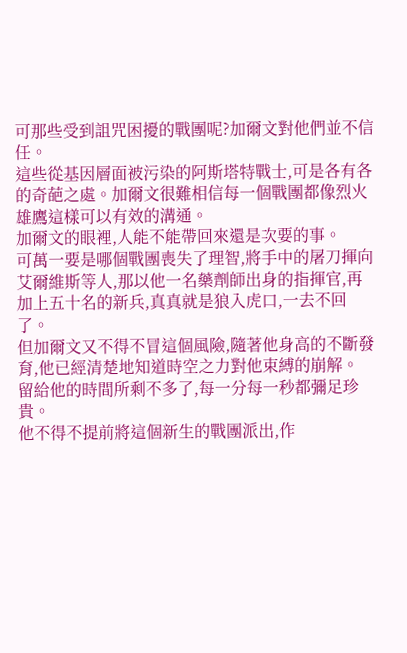可那些受到詛咒困擾的戰團呢?加爾文對他們並不信任。
這些從基因層面被污染的阿斯塔特戰士,可是各有各的奇葩之處。加爾文很難相信每一個戰團都像烈火雄鷹這樣可以有效的溝通。
加爾文的眼裡,人能不能帶回來還是次要的事。
可萬一要是哪個戰團喪失了理智,將手中的屠刀揮向艾爾維斯等人,那以他一名藥劑師出身的指揮官,再加上五十名的新兵,真真就是狼入虎口,一去不回了。
但加爾文又不得不冒這個風險,隨著他身高的不斷發育,他已經清楚地知道時空之力對他束縛的崩解。
留給他的時間所剩不多了,每一分每一秒都彌足珍貴。
他不得不提前將這個新生的戰團派出,作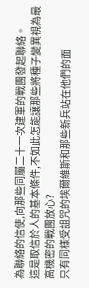為聯絡的信使,向那些同屬二十一次建軍的戰團發起聯絡。
這是取信於人的基本條件,不如此怎能讓那些將種子變異視為最高機密的戰團放心?
只有同樣受詛咒的埃爾維斯和那些新兵站在他們的面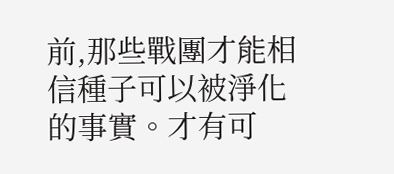前,那些戰團才能相信種子可以被淨化的事實。才有可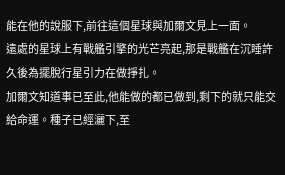能在他的說服下,前往這個星球與加爾文見上一面。
遠處的星球上有戰艦引擎的光芒亮起,那是戰艦在沉睡許久後為擺脫行星引力在做掙扎。
加爾文知道事已至此,他能做的都已做到,剩下的就只能交給命運。種子已經灑下,至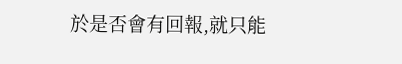於是否會有回報,就只能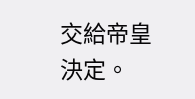交給帝皇決定。